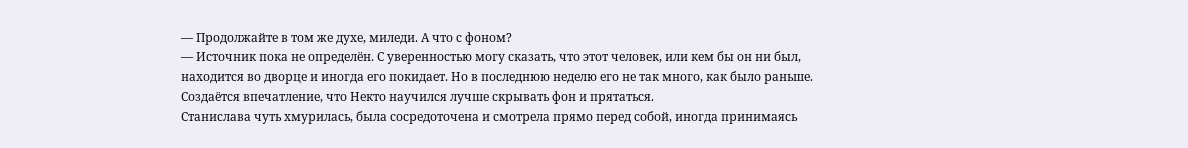— Продолжайте в том же духе, миледи. А что с фоном?
— Источник пока не определён. С уверенностью могу сказать, что этот человек, или кем бы он ни был, находится во дворце и иногда его покидает. Но в последнюю неделю его не так много, как было раньше. Создаётся впечатление, что Некто научился лучше скрывать фон и прятаться.
Станислава чуть хмурилась, была сосредоточена и смотрела прямо перед собой, иногда принимаясь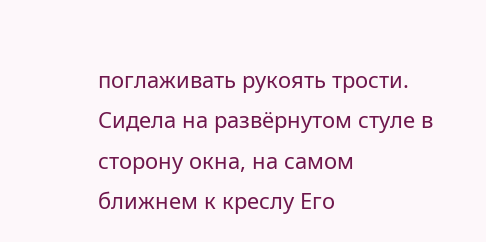поглаживать рукоять трости. Сидела на развёрнутом стуле в сторону окна, на самом ближнем к креслу Его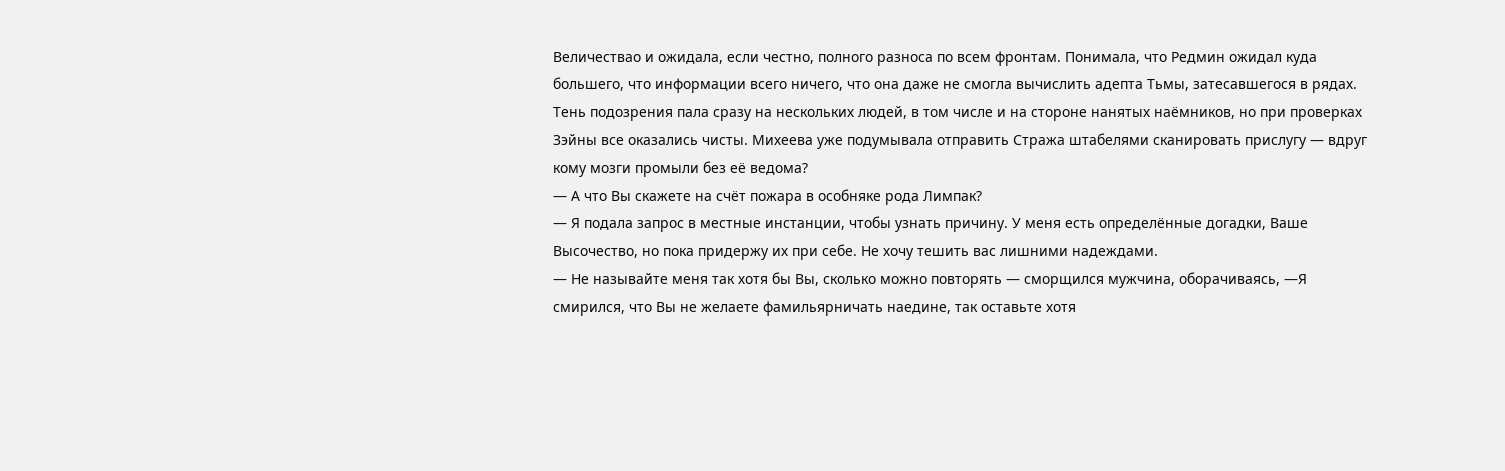Величествао и ожидала, если честно, полного разноса по всем фронтам. Понимала, что Редмин ожидал куда большего, что информации всего ничего, что она даже не смогла вычислить адепта Тьмы, затесавшегося в рядах. Тень подозрения пала сразу на нескольких людей, в том числе и на стороне нанятых наёмников, но при проверках Зэйны все оказались чисты. Михеева уже подумывала отправить Стража штабелями сканировать прислугу — вдруг кому мозги промыли без её ведома?
— А что Вы скажете на счёт пожара в особняке рода Лимпак?
— Я подала запрос в местные инстанции, чтобы узнать причину. У меня есть определённые догадки, Ваше Высочество, но пока придержу их при себе. Не хочу тешить вас лишними надеждами.
— Не называйте меня так хотя бы Вы, сколько можно повторять — сморщился мужчина, оборачиваясь, —Я смирился, что Вы не желаете фамильярничать наедине, так оставьте хотя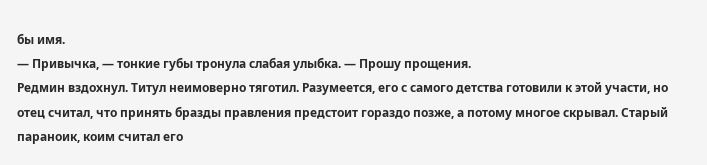бы имя.
— Привычка, — тонкие губы тронула слабая улыбка. — Прошу прощения.
Редмин вздохнул. Титул неимоверно тяготил. Разумеется, его с самого детства готовили к этой участи, но отец считал, что принять бразды правления предстоит гораздо позже, а потому многое скрывал. Старый параноик, коим считал его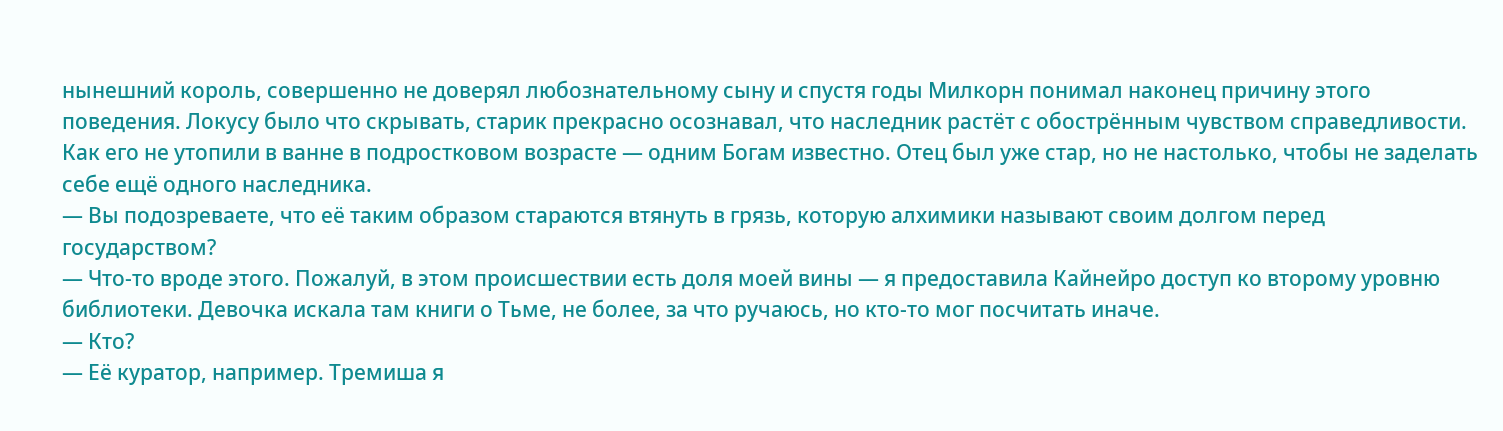нынешний король, совершенно не доверял любознательному сыну и спустя годы Милкорн понимал наконец причину этого поведения. Локусу было что скрывать, старик прекрасно осознавал, что наследник растёт с обострённым чувством справедливости. Как его не утопили в ванне в подростковом возрасте — одним Богам известно. Отец был уже стар, но не настолько, чтобы не заделать себе ещё одного наследника.
— Вы подозреваете, что её таким образом стараются втянуть в грязь, которую алхимики называют своим долгом перед государством?
— Что-то вроде этого. Пожалуй, в этом происшествии есть доля моей вины — я предоставила Кайнейро доступ ко второму уровню библиотеки. Девочка искала там книги о Тьме, не более, за что ручаюсь, но кто-то мог посчитать иначе.
— Кто?
— Её куратор, например. Тремиша я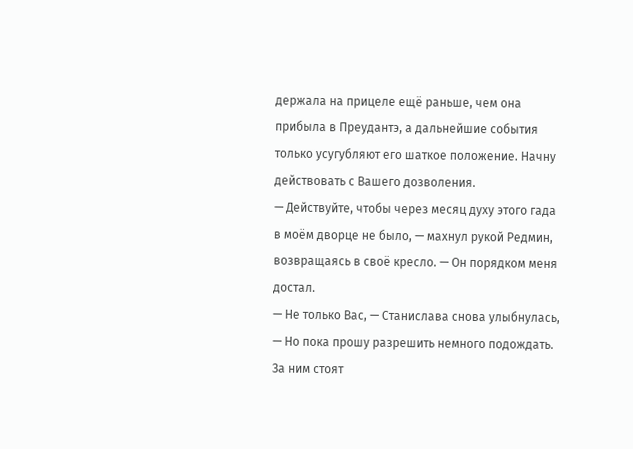держала на прицеле ещё раньше, чем она прибыла в Преудантэ, а дальнейшие события только усугубляют его шаткое положение. Начну действовать с Вашего дозволения.
— Действуйте, чтобы через месяц духу этого гада в моём дворце не было, — махнул рукой Редмин, возвращаясь в своё кресло. — Он порядком меня достал.
— Не только Вас, — Станислава снова улыбнулась, — Но пока прошу разрешить немного подождать. За ним стоят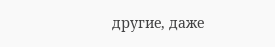другие, даже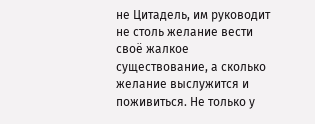не Цитадель, им руководит не столь желание вести своё жалкое существование, а сколько желание выслужится и поживиться. Не только у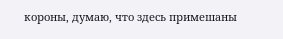короны, думаю, что здесь примешаны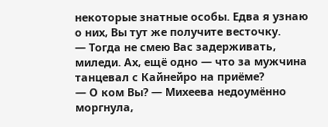некоторые знатные особы. Едва я узнаю о них, Вы тут же получите весточку.
— Тогда не смею Вас задерживать, миледи. Ах, ещё одно — что за мужчина танцевал с Кайнейро на приёме?
— О ком Вы? — Михеева недоумённо моргнула,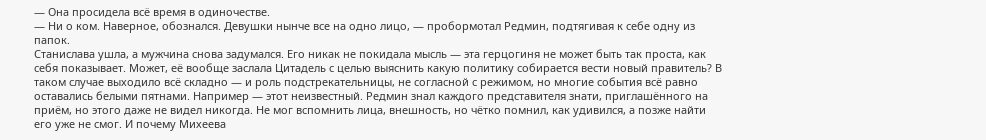— Она просидела всё время в одиночестве.
— Ни о ком. Наверное, обознался. Девушки нынче все на одно лицо, — пробормотал Редмин, подтягивая к себе одну из папок.
Станислава ушла, а мужчина снова задумался. Его никак не покидала мысль — эта герцогиня не может быть так проста, как себя показывает. Может, её вообще заслала Цитадель с целью выяснить какую политику собирается вести новый правитель? В таком случае выходило всё складно — и роль подстрекательницы, не согласной с режимом, но многие события всё равно оставались белыми пятнами. Например — этот неизвестный. Редмин знал каждого представителя знати, приглашённого на приём, но этого даже не видел никогда. Не мог вспомнить лица, внешность, но чётко помнил, как удивился, а позже найти его уже не смог. И почему Михеева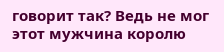говорит так? Ведь не мог этот мужчина королю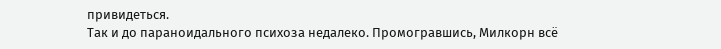привидеться.
Так и до параноидального психоза недалеко. Промогравшись, Милкорн всё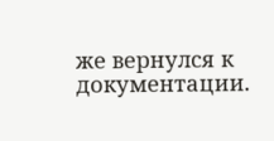же вернулся к документации.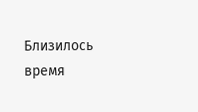Близилось время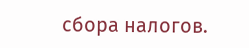сбора налогов.